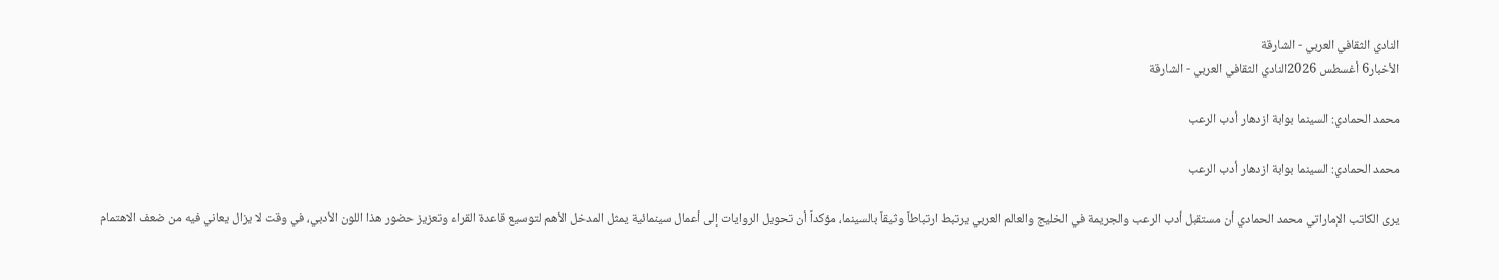النادي الثقافي العربي - الشارقة
الأخبار6 أغسطس 2026النادي الثقافي العربي - الشارقة

محمد الحمادي: السينما بوابة ازدهار أدب الرعب

محمد الحمادي: السينما بوابة ازدهار أدب الرعب

يرى الكاتب الإماراتي محمد الحمادي أن مستقبل أدب الرعب والجريمة في الخليج والعالم العربي يرتبط ارتباطاً وثيقاً بالسينما، مؤكداً أن تحويل الروايات إلى أعمال سينمائية يمثل المدخل الأهم لتوسيع قاعدة القراء وتعزيز حضور هذا اللون الأدبي، في وقت لا يزال يعاني فيه من ضعف الاهتمام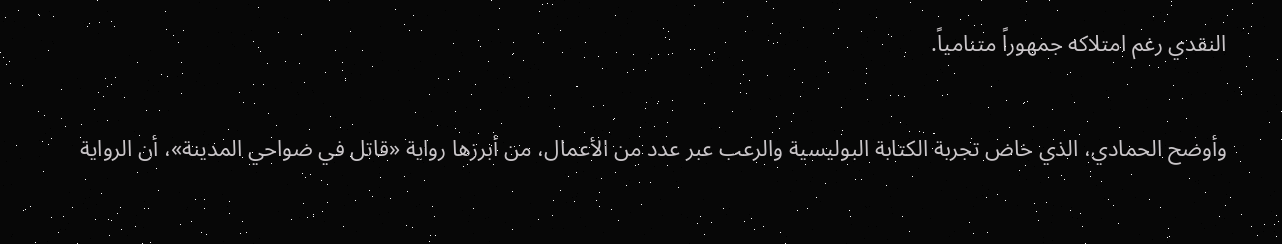النقدي رغم امتلاكه جمهوراً متنامياً.

وأوضح الحمادي، الذي خاض تجربة الكتابة البوليسية والرعب عبر عدد من الأعمال، من أبرزها رواية «قاتل في ضواحي المدينة»، أن الرواية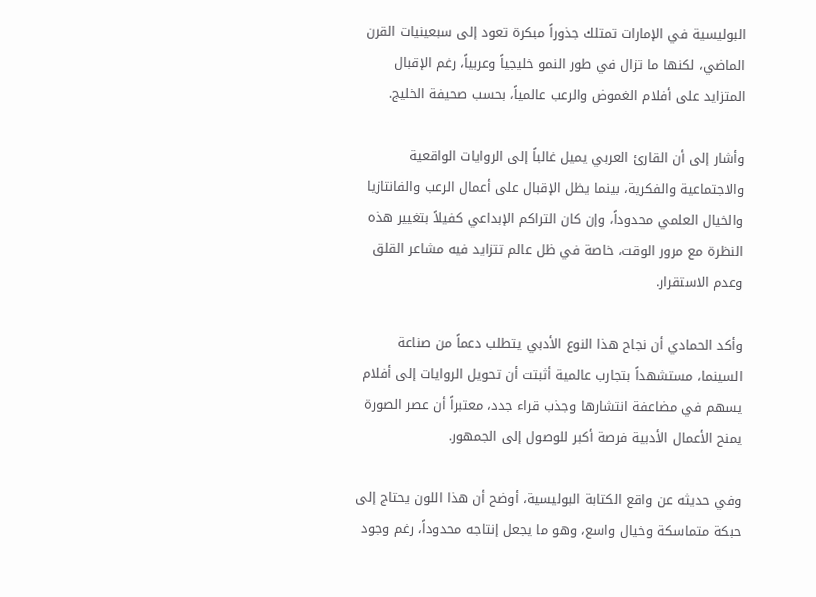البوليسية في الإمارات تمتلك جذوراً مبكرة تعود إلى سبعينيات القرن الماضي، لكنها ما تزال في طور النمو خليجياً وعربياً، رغم الإقبال المتزايد على أفلام الغموض والرعب عالمياً، بحسب صحيفة الخليج.

وأشار إلى أن القارئ العربي يميل غالباً إلى الروايات الواقعية والاجتماعية والفكرية، بينما يظل الإقبال على أعمال الرعب والفانتازيا والخيال العلمي محدوداً، وإن كان التراكم الإبداعي كفيلاً بتغيير هذه النظرة مع مرور الوقت، خاصة في ظل عالم تتزايد فيه مشاعر القلق وعدم الاستقرار.

وأكد الحمادي أن نجاح هذا النوع الأدبي يتطلب دعماً من صناعة السينما، مستشهداً بتجارب عالمية أثبتت أن تحويل الروايات إلى أفلام يسهم في مضاعفة انتشارها وجذب قراء جدد، معتبراً أن عصر الصورة يمنح الأعمال الأدبية فرصة أكبر للوصول إلى الجمهور.

وفي حديثه عن واقع الكتابة البوليسية، أوضح أن هذا اللون يحتاج إلى حبكة متماسكة وخيال واسع، وهو ما يجعل إنتاجه محدوداً، رغم وجود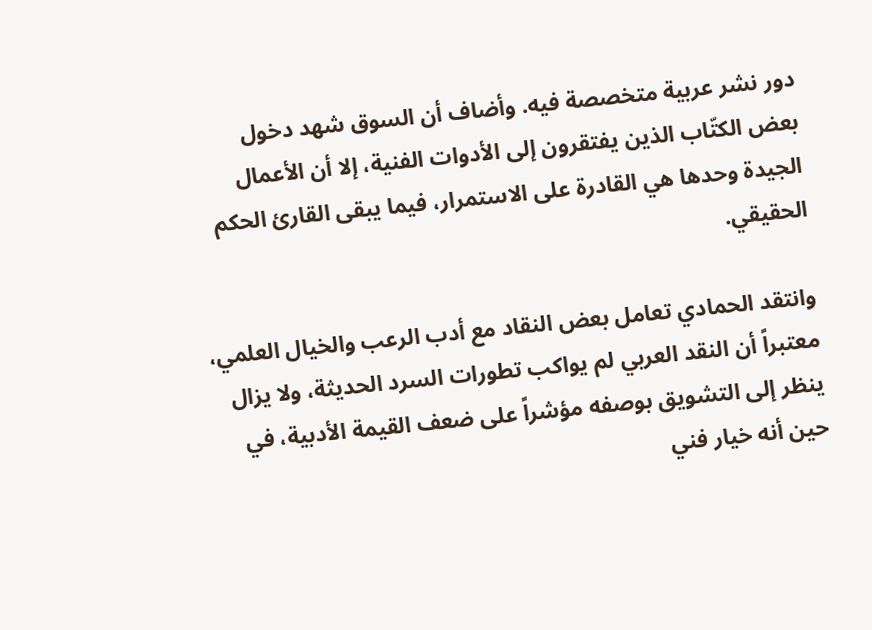دور نشر عربية متخصصة فيه. وأضاف أن السوق شهد دخول بعض الكتّاب الذين يفتقرون إلى الأدوات الفنية، إلا أن الأعمال الجيدة وحدها هي القادرة على الاستمرار، فيما يبقى القارئ الحكم الحقيقي.

وانتقد الحمادي تعامل بعض النقاد مع أدب الرعب والخيال العلمي، معتبراً أن النقد العربي لم يواكب تطورات السرد الحديثة، ولا يزال ينظر إلى التشويق بوصفه مؤشراً على ضعف القيمة الأدبية، في حين أنه خيار فني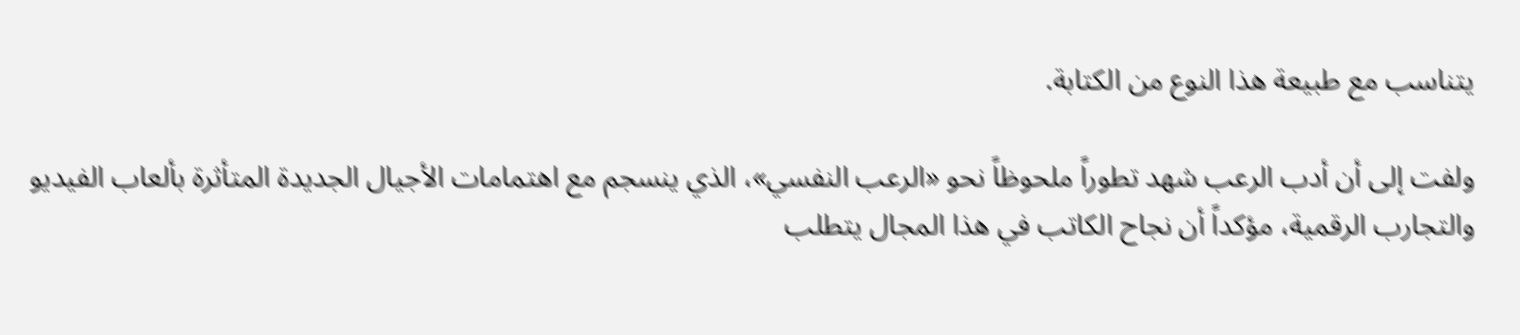يتناسب مع طبيعة هذا النوع من الكتابة.

ولفت إلى أن أدب الرعب شهد تطوراً ملحوظاً نحو «الرعب النفسي»، الذي ينسجم مع اهتمامات الأجيال الجديدة المتأثرة بألعاب الفيديو والتجارب الرقمية، مؤكداً أن نجاح الكاتب في هذا المجال يتطلب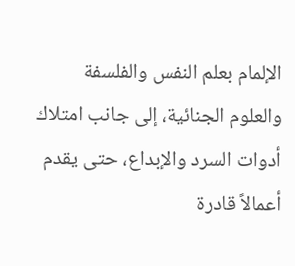الإلمام بعلم النفس والفلسفة والعلوم الجنائية، إلى جانب امتلاك أدوات السرد والإبداع، حتى يقدم أعمالاً قادرة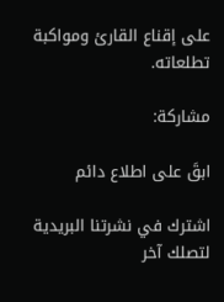على إقناع القارئ ومواكبة تطلعاته.

مشاركة:

ابقَ على اطلاع دائم

اشترك في نشرتنا البريدية لتصلك آخر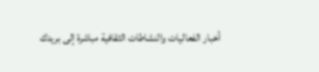أخبار الفعاليات والنشاطات الثقافية مباشرة إلى بريدك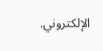الإلكتروني.